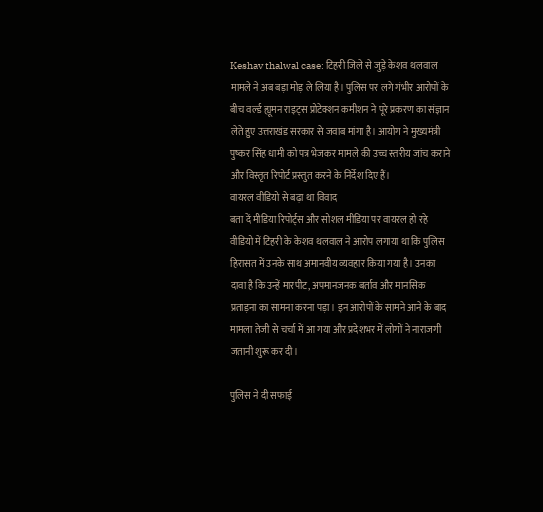Keshav thalwal case: टिहरी जिले से जुड़े केशव थलवाल मामले ने अब बड़ा मोड़ ले लिया है। पुलिस पर लगे गंभीर आरोपों के बीच वर्ल्ड ह्यूमन राइट्स प्रोटेक्शन कमीशन ने पूरे प्रकरण का संज्ञान लेते हुए उत्तराखंड सरकार से जवाब मांगा है। आयोग ने मुख्यमंत्री पुष्कर सिंह धामी को पत्र भेजकर मामले की उच्च स्तरीय जांच कराने और विस्तृत रिपोर्ट प्रस्तुत करने के निर्देश दिए हैं।
वायरल वीडियो से बढ़ा था विवाद
बता दें मीडिया रिपोर्ट्स और सोशल मीडिया पर वायरल हो रहे वीडियो में टिहरी के केशव थलवाल ने आरोप लगाया था कि पुलिस हिरासत में उनके साथ अमानवीय व्यवहार किया गया है। उनका दावा है कि उन्हें मारपीट, अपमानजनक बर्ताव और मानसिक प्रताड़ना का सामना करना पड़ा। इन आरोपों के सामने आने के बाद मामला तेजी से चर्चा में आ गया और प्रदेशभर में लोगों ने नाराजगी जतानी शुरू कर दी।

पुलिस ने दी सफाई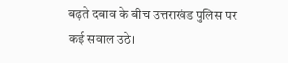बढ़ते दबाव के बीच उत्तराखंड पुलिस पर कई सवाल उठे।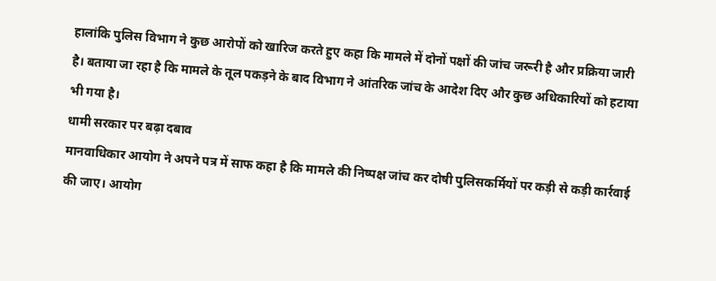हालांकि पुलिस विभाग ने कुछ आरोपों को खारिज करते हुए कहा कि मामले में दोनों पक्षों की जांच जरूरी है और प्रक्रिया जारी है। बताया जा रहा है कि मामले के तूल पकड़ने के बाद विभाग ने आंतरिक जांच के आदेश दिए और कुछ अधिकारियों को हटाया भी गया है।
धामी सरकार पर बढ़ा दबाव
मानवाधिकार आयोग ने अपने पत्र में साफ कहा है कि मामले की निष्पक्ष जांच कर दोषी पुलिसकर्मियों पर कड़ी से कड़ी कार्रवाई की जाए। आयोग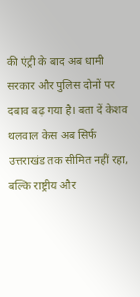की एंट्री के बाद अब धामी सरकार और पुलिस दोनों पर दबाव बढ़ गया है। बता दें केशव थलवाल केस अब सिर्फ उत्तराखंड तक सीमित नहीं रहा, बल्कि राष्ट्रीय और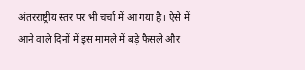अंतरराष्ट्रीय स्तर पर भी चर्चा में आ गया है। ऐसे में आने वाले दिनों में इस मामले में बड़े फैसले और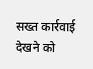सख्त कार्रवाई देखने को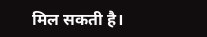मिल सकती है।